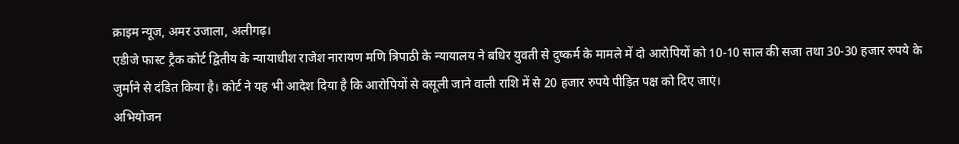क्राइम न्यूज, अमर उजाला, अलीगढ़।
एडीजे फास्ट ट्रैक कोर्ट द्वितीय के न्यायाधीश राजेश नारायण मणि त्रिपाठी के न्यायालय ने बधिर युवती से दुष्कर्म के मामले में दो आरोपियों को 10-10 साल की सजा तथा 30-30 हजार रुपये के जुर्माने से दंडित किया है। कोर्ट ने यह भी आदेश दिया है कि आरोपियों से वसूली जाने वाली राशि में से 20 हजार रुपये पीड़ित पक्ष को दिए जाएं।
अभियोजन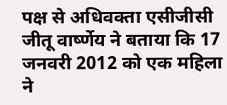पक्ष से अधिवक्ता एसीजीसी जीतू वार्ष्णेय ने बताया कि 17 जनवरी 2012 को एक महिला ने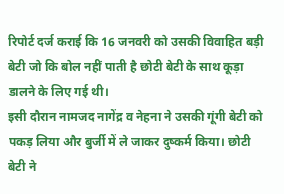रिपोर्ट दर्ज कराई कि 16 जनवरी को उसकी विवाहित बड़ी बेटी जो कि बोल नहीं पाती है छोटी बेटी के साथ कूड़ा डालने के लिए गई थी।
इसी दौरान नामजद नागेंद्र व नेहना ने उसकी गूंगी बेटी को पकड़ लिया और बुर्जी में ले जाकर दुष्कर्म किया। छोटी बेटी ने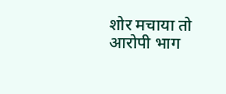शोर मचाया तो आरोपी भाग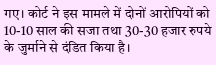गए। कोर्ट ने इस मामले में दोनों आरोपियों को 10-10 साल की सजा तथा 30-30 हजार रुपये के जुर्माने से दंडित किया है।